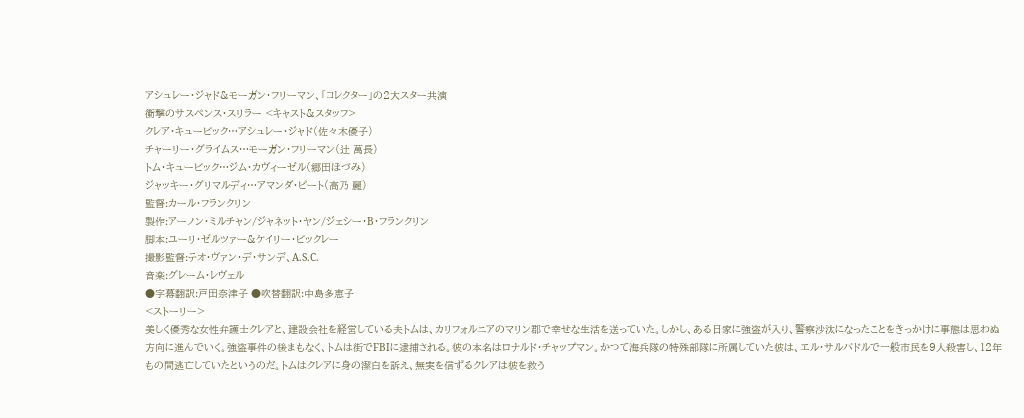アシュレー・ジャド&モーガン・フリーマン、「コレクター」の2大スター共演
衝撃のサスペンス・スリラー <キャスト&スタッフ>
クレア・キュービック…アシュレー・ジャド(佐々木優子)
チャーリー・グライムス…モーガン・フリーマン(辻 萬長)
トム・キュービック…ジム・カヴィーゼル(郷田ほづみ)
ジャッキー・グリマルディ…アマンダ・ピート(高乃 麗)
監督:カール・フランクリン
製作:アーノン・ミルチャン/ジャネット・ヤン/ジェシー・B・フランクリン
脚本:ユーリ・ゼルツァー&ケイリー・ビックレー
撮影監督:テオ・ヴァン・デ・サンデ、A.S.C.
音楽:グレーム・レヴェル
●字幕翻訳:戸田奈津子 ●吹替翻訳:中島多恵子
<ストーリー>
美しく優秀な女性弁護士クレアと、建設会社を経営している夫トムは、カリフォルニアのマリン郡で幸せな生活を送っていた。しかし、ある日家に強盗が入り、警察沙汰になったことをきっかけに事態は思わぬ方向に進んでいく。強盗事件の後まもなく、トムは街でFBIに逮捕される。彼の本名はロナルド・チャップマン。かつて海兵隊の特殊部隊に所属していた彼は、エル・サルバドルで一般市民を9人殺害し、12年もの間逃亡していたというのだ。トムはクレアに身の潔白を訴え、無実を信ずるクレアは彼を救う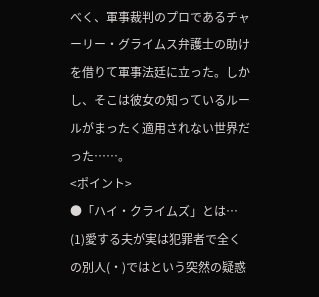べく、軍事裁判のプロであるチャーリー・グライムス弁護士の助けを借りて軍事法廷に立った。しかし、そこは彼女の知っているルールがまったく適用されない世界だった……。
<ポイント>
●「ハイ・クライムズ」とは…
(1)愛する夫が実は犯罪者で全くの別人(・)ではという突然の疑惑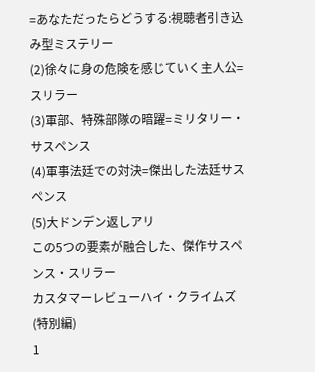=あなただったらどうする:視聴者引き込み型ミステリー
(2)徐々に身の危険を感じていく主人公=スリラー
(3)軍部、特殊部隊の暗躍=ミリタリー・サスペンス
(4)軍事法廷での対決=傑出した法廷サスペンス
(5)大ドンデン返しアリ
この5つの要素が融合した、傑作サスペンス・スリラー
カスタマーレビューハイ・クライムズ (特別編)
1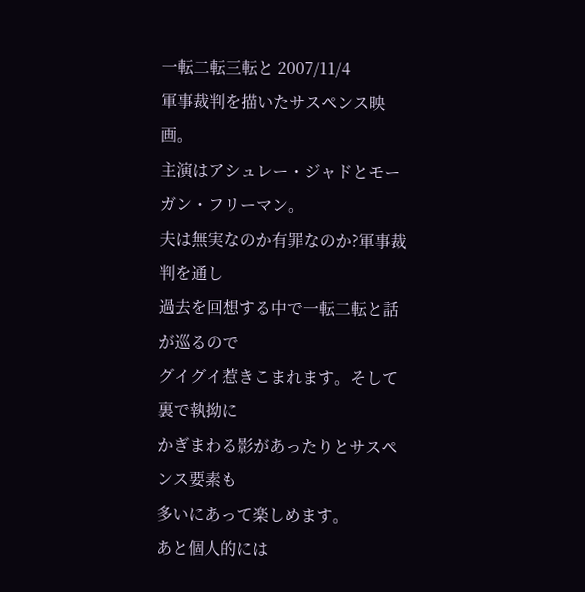一転二転三転と 2007/11/4
軍事裁判を描いたサスペンス映画。
主演はアシュレー・ジャドとモーガン・フリーマン。
夫は無実なのか有罪なのか?軍事裁判を通し
過去を回想する中で一転二転と話が巡るので
グイグイ惹きこまれます。そして裏で執拗に
かぎまわる影があったりとサスペンス要素も
多いにあって楽しめます。
あと個人的には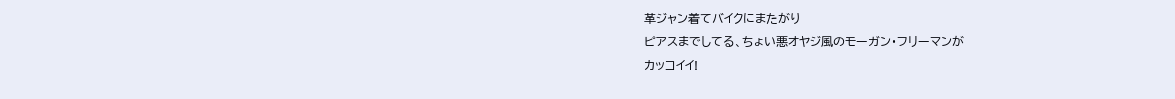革ジャン着てバイクにまたがり
ピアスまでしてる、ちょい悪オヤジ風のモーガン・フリーマンが
カッコイイ!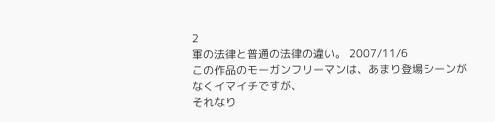2
軍の法律と普通の法律の違い。 2007/11/6
この作品のモーガンフリーマンは、あまり登場シーンがなくイマイチですが、
それなり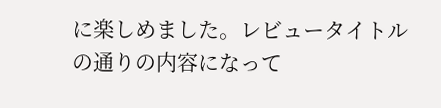に楽しめました。レビュータイトルの通りの内容になって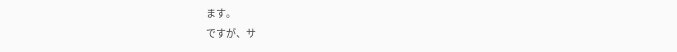ます。
ですが、サ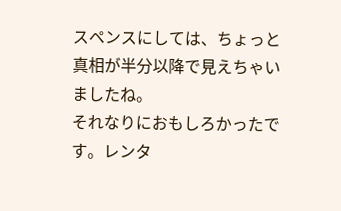スペンスにしては、ちょっと真相が半分以降で見えちゃいましたね。
それなりにおもしろかったです。レンタ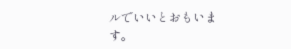ルでいいとおもいます。